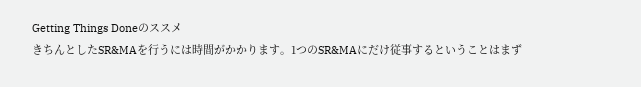Getting Things Doneのススメ
きちんとしたSR&MAを行うには時間がかかります。1つのSR&MAにだけ従事するということはまず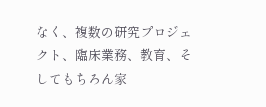なく、複数の研究プロジェクト、臨床業務、教育、そしてもちろん家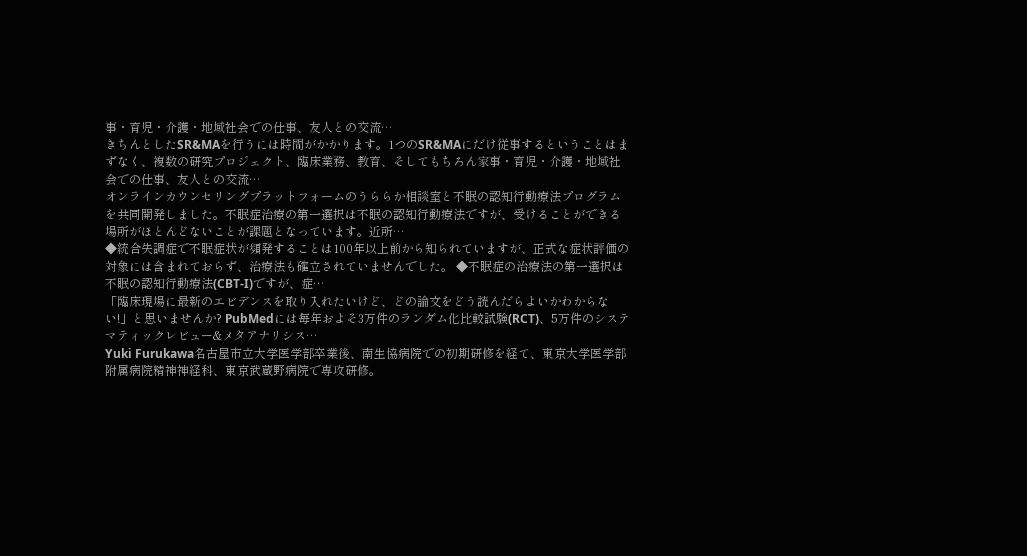事・育児・介護・地域社会での仕事、友人との交流…
きちんとしたSR&MAを行うには時間がかかります。1つのSR&MAにだけ従事するということはまずなく、複数の研究プロジェクト、臨床業務、教育、そしてもちろん家事・育児・介護・地域社会での仕事、友人との交流…
オンラインカウンセリングプラットフォームのうららか相談室と不眠の認知行動療法プログラムを共同開発しました。不眠症治療の第一選択は不眠の認知行動療法ですが、受けることができる場所がほとんどないことが課題となっています。近所…
◆統合失調症で不眠症状が頻発することは100年以上前から知られていますが、正式な症状評価の対象には含まれておらず、治療法も確立されていませんでした。 ◆不眠症の治療法の第一選択は不眠の認知行動療法(CBT-I)ですが、症…
「臨床現場に最新のエビデンスを取り入れたいけど、どの論文をどう読んだらよいかわからない!」と思いませんか? PubMedには毎年およそ3万件のランダム化比較試験(RCT)、5万件のシステマティックレビュー&メタアナリシス…
Yuki Furukawa名古屋市立大学医学部卒業後、南生協病院での初期研修を経て、東京大学医学部附属病院精神神経科、東京武蔵野病院で専攻研修。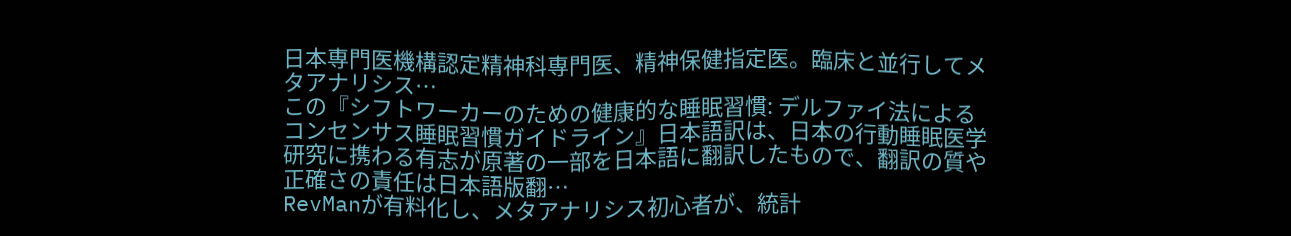日本専門医機構認定精神科専門医、精神保健指定医。臨床と並行してメタアナリシス…
この『シフトワーカーのための健康的な睡眠習慣: デルファイ法によるコンセンサス睡眠習慣ガイドライン』日本語訳は、日本の行動睡眠医学研究に携わる有志が原著の一部を日本語に翻訳したもので、翻訳の質や 正確さの責任は日本語版翻…
RevManが有料化し、メタアナリシス初心者が、統計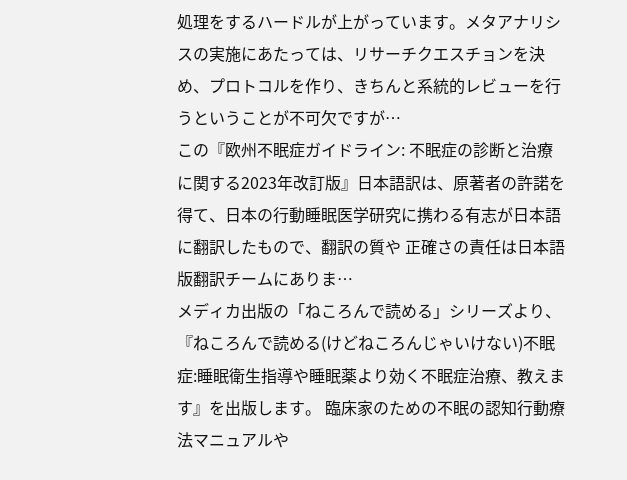処理をするハードルが上がっています。メタアナリシスの実施にあたっては、リサーチクエスチョンを決め、プロトコルを作り、きちんと系統的レビューを行うということが不可欠ですが…
この『欧州不眠症ガイドライン: 不眠症の診断と治療に関する2023年改訂版』日本語訳は、原著者の許諾を得て、日本の行動睡眠医学研究に携わる有志が日本語に翻訳したもので、翻訳の質や 正確さの責任は日本語版翻訳チームにありま…
メディカ出版の「ねころんで読める」シリーズより、『ねころんで読める(けどねころんじゃいけない)不眠症:睡眠衛生指導や睡眠薬より効く不眠症治療、教えます』を出版します。 臨床家のための不眠の認知行動療法マニュアルや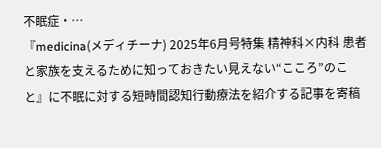不眠症・…
『medicina(メディチーナ) 2025年6月号特集 精神科×内科 患者と家族を支えるために知っておきたい見えない“こころ”のこと』に不眠に対する短時間認知行動療法を紹介する記事を寄稿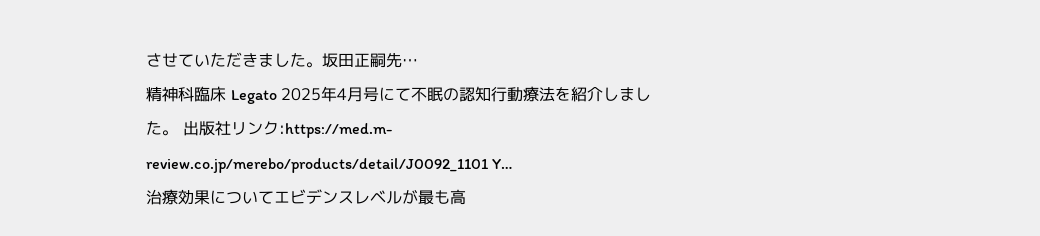させていただきました。坂田正嗣先…
精神科臨床 Legato 2025年4月号にて不眠の認知行動療法を紹介しました。 出版社リンク:https://med.m-review.co.jp/merebo/products/detail/J0092_1101 Y…
治療効果についてエビデンスレベルが最も高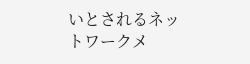いとされるネットワークメ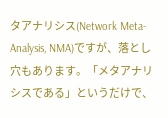タアナリシス(Network Meta-Analysis, NMA)ですが、落とし穴もあります。「メタアナリシスである」というだけで、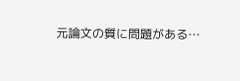元論文の質に問題がある…